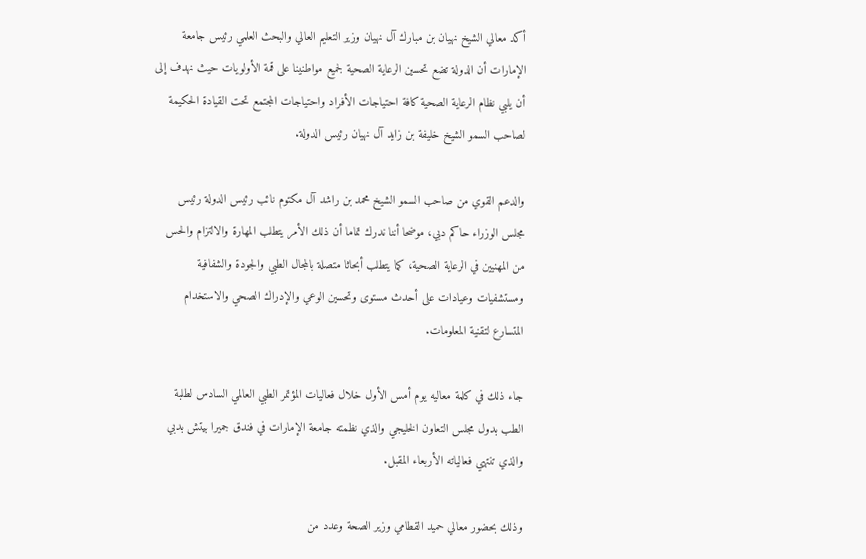أكد معالي الشيخ نهيان بن مبارك آل نهيان وزير التعليم العالي والبحث العلمي رئيس جامعة الإمارات أن الدولة تضع تحسين الرعاية الصحية لجميع مواطنينا على قمة الأولويات حيث نهدف إلى أن يلبي نظام الرعاية الصحية كافة احتياجات الأفراد واحتياجات المجتمع تحت القيادة الحكيمة لصاحب السمو الشيخ خليفة بن زايد آل نهيان رئيس الدولة.

والدعم القوي من صاحب السمو الشيخ محمد بن راشد آل مكتوم نائب رئيس الدولة رئيس مجلس الوزراء حاكم دبي، موضحا أننا ندرك تماما أن ذلك الأمر يتطلب المهارة والالتزام والحس من المهنيين في الرعاية الصحية، كما يتطلب أبحاثا متصلة بالمجال الطبي والجودة والشفافية ومستشفيات وعيادات على أحدث مستوى وتحسين الوعي والإدراك الصحي والاستخدام المتسارع لتقنية المعلومات.

جاء ذلك في كلمة معاليه يوم أمس الأول خلال فعاليات المؤتمر الطبي العالمي السادس لطلبة الطب بدول مجلس التعاون الخليجي والذي نظمته جامعة الإمارات في فندق جميرا بيتش بدبي والذي تنتهي فعالياته الأربعاء المقبل.

وذلك بحضور معالي حميد القطامي وزير الصحة وعدد من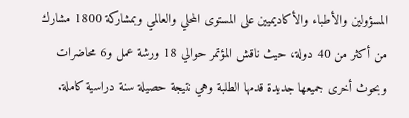المسؤولين والأطباء والأكاديميين على المستوى المحلي والعالمي وبمشاركة 1800 مشارك من أكثر من 40 دولة، حيث ناقش المؤتمر حوالي 18 ورشة عمل و6 محاضرات وبحوث أخرى جميعها جديدة قدمها الطلبة وهي نتيجة حصيلة سنة دراسية كاملة.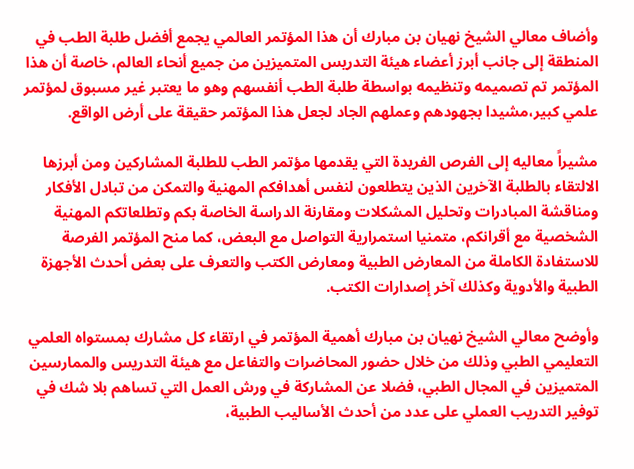وأضاف معالي الشيخ نهيان بن مبارك أن هذا المؤتمر العالمي يجمع أفضل طلبة الطب في المنطقة إلى جانب أبرز أعضاء هيئة التدريس المتميزين من جميع أنحاء العالم، خاصة أن هذا المؤتمر تم تصميمه وتنظيمه بواسطة طلبة الطب أنفسهم وهو ما يعتبر غير مسبوق لمؤتمر علمي كبير،مشيدا بجهودهم وعملهم الجاد لجعل هذا المؤتمر حقيقة على أرض الواقع.

مشيراً معاليه إلى الفرص الفريدة التي يقدمها مؤتمر الطب للطلبة المشاركين ومن أبرزها الالتقاء بالطلبة الآخرين الذين يتطلعون لنفس أهدافكم المهنية والتمكن من تبادل الأفكار ومناقشة المبادرات وتحليل المشكلات ومقارنة الدراسة الخاصة بكم وتطلعاتكم المهنية الشخصية مع أقرانكم، متمنيا استمرارية التواصل مع البعض، كما منح المؤتمر الفرصة للاستفادة الكاملة من المعارض الطبية ومعارض الكتب والتعرف على بعض أحدث الأجهزة الطبية والأدوية وكذلك آخر إصدارات الكتب.

وأوضح معالي الشيخ نهيان بن مبارك أهمية المؤتمر في ارتقاء كل مشارك بمستواه العلمي التعليمي الطبي وذلك من خلال حضور المحاضرات والتفاعل مع هيئة التدريس والممارسين المتميزين في المجال الطبي، فضلا عن المشاركة في ورش العمل التي تساهم بلا شك في توفير التدريب العملي على عدد من أحدث الأساليب الطبية،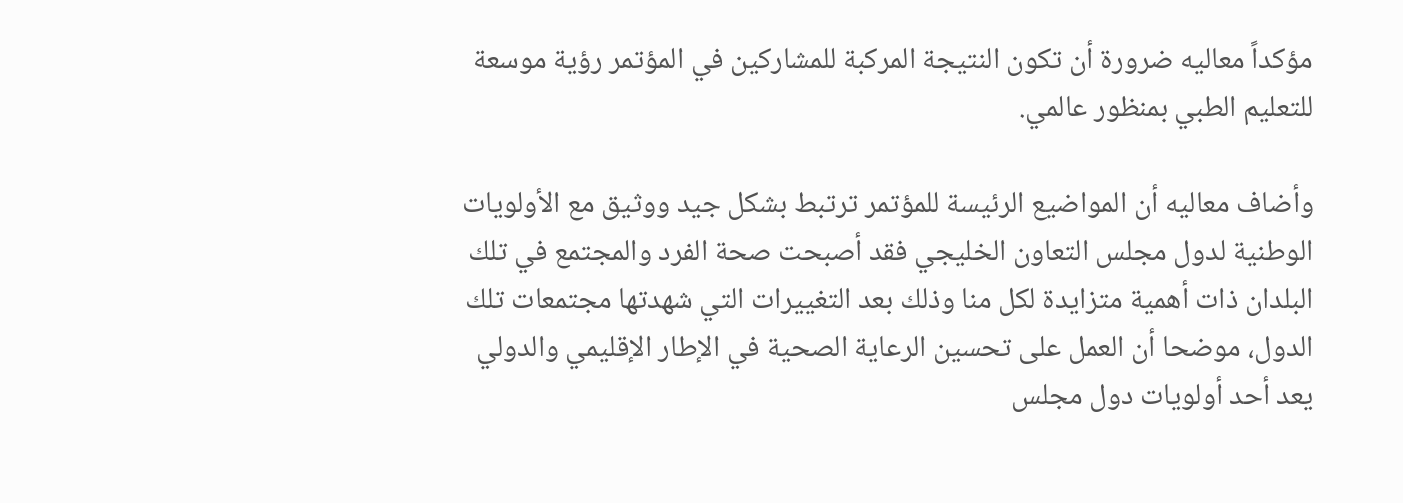مؤكداً معاليه ضرورة أن تكون النتيجة المركبة للمشاركين في المؤتمر رؤية موسعة للتعليم الطبي بمنظور عالمي.

وأضاف معاليه أن المواضيع الرئيسة للمؤتمر ترتبط بشكل جيد ووثيق مع الأولويات الوطنية لدول مجلس التعاون الخليجي فقد أصبحت صحة الفرد والمجتمع في تلك البلدان ذات أهمية متزايدة لكل منا وذلك بعد التغييرات التي شهدتها مجتمعات تلك الدول، موضحا أن العمل على تحسين الرعاية الصحية في الإطار الإقليمي والدولي يعد أحد أولويات دول مجلس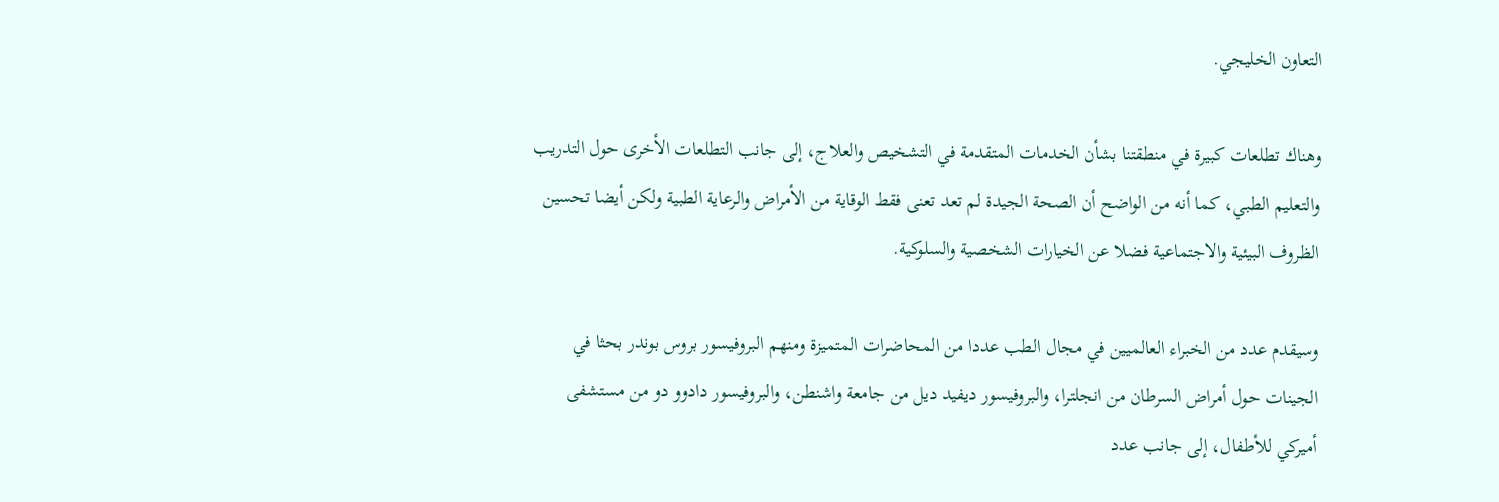التعاون الخليجي.

وهناك تطلعات كبيرة في منطقتنا بشأن الخدمات المتقدمة في التشخيص والعلاج، إلى جانب التطلعات الأخرى حول التدريب والتعليم الطبي، كما أنه من الواضح أن الصحة الجيدة لم تعد تعنى فقط الوقاية من الأمراض والرعاية الطبية ولكن أيضا تحسين الظروف البيئية والاجتماعية فضلا عن الخيارات الشخصية والسلوكية.

وسيقدم عدد من الخبراء العالميين في مجال الطب عددا من المحاضرات المتميزة ومنهم البروفيسور بروس بوندر بحثا في الجينات حول أمراض السرطان من انجلترا، والبروفيسور ديفيد ديل من جامعة واشنطن، والبروفيسور دادوو دو من مستشفى أميركي للأطفال، إلى جانب عدد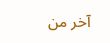آخر من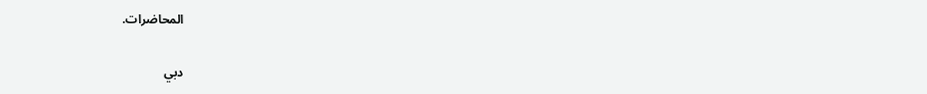المحاضرات.

دبي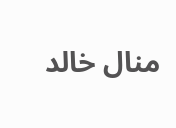منال خالد